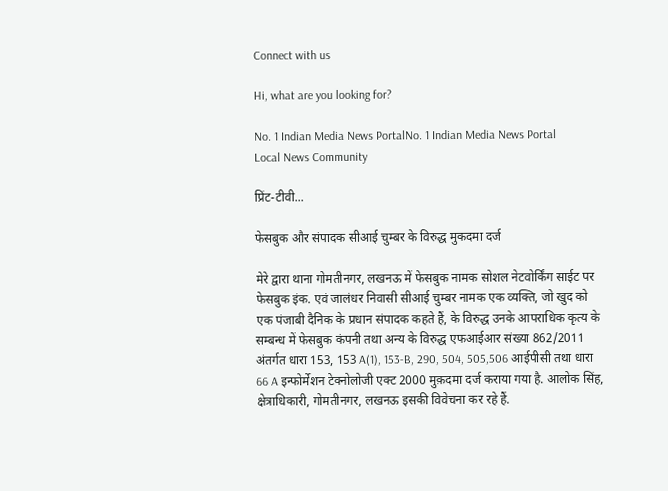Connect with us

Hi, what are you looking for?

No. 1 Indian Media News PortalNo. 1 Indian Media News Portal
Local News Community

प्रिंट-टीवी...

फेसबुक और संपादक सीआई चुम्‍बर के विरुद्ध मुकदमा दर्ज

मेरे द्वारा थाना गोमतीनगर, लखनऊ में फेसबुक नामक सोशल नेटवोर्किंग साईट पर फेसबुक इंक. एवं जालंधर निवासी सीआई चुम्बर नामक एक व्यक्ति, जो खुद को एक पंजाबी दैनिक के प्रधान संपादक कहते हैं, के विरुद्ध उनके आपराधिक कृत्य के सम्बन्ध में फेसबुक कंपनी तथा अन्य के विरुद्ध एफआईआर संख्या 862/2011 अंतर्गत धारा 153, 153 A(1), 153-B, 290, 504, 505,506 आईपीसी तथा धारा 66 A इन्फोर्मेशन टेक्नोलोजी एक्ट 2000 मुक़दमा दर्ज कराया गया है. आलोक सिंह, क्षेत्राधिकारी, गोमतीनगर, लखनऊ इसकी विवेचना कर रहे हैं.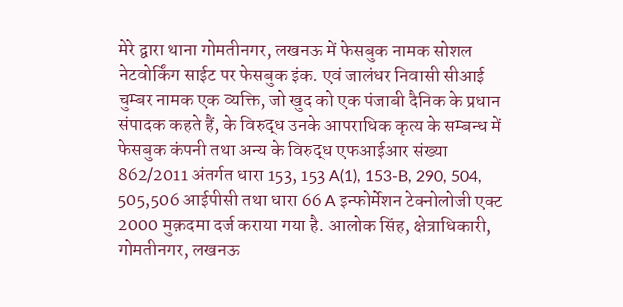मेरे द्वारा थाना गोमतीनगर, लखनऊ में फेसबुक नामक सोशल नेटवोर्किंग साईट पर फेसबुक इंक. एवं जालंधर निवासी सीआई चुम्बर नामक एक व्यक्ति, जो खुद को एक पंजाबी दैनिक के प्रधान संपादक कहते हैं, के विरुद्ध उनके आपराधिक कृत्य के सम्बन्ध में फेसबुक कंपनी तथा अन्य के विरुद्ध एफआईआर संख्या 862/2011 अंतर्गत धारा 153, 153 A(1), 153-B, 290, 504, 505,506 आईपीसी तथा धारा 66 A इन्फोर्मेशन टेक्नोलोजी एक्ट 2000 मुक़दमा दर्ज कराया गया है. आलोक सिंह, क्षेत्राधिकारी, गोमतीनगर, लखनऊ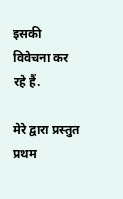इसकी विवेचना कर रहे हैं.

मेरे द्वारा प्रस्तुत प्रथम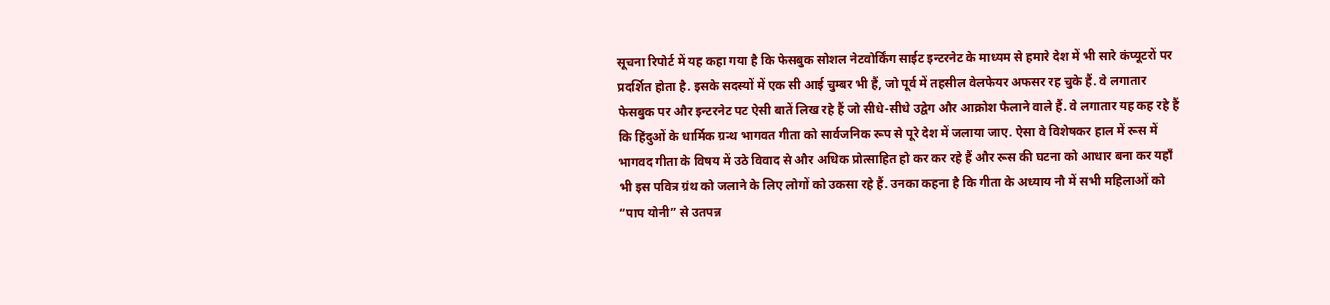सूचना रिपोर्ट में यह कहा गया है कि फेसबुक सोशल नेटवोर्किंग साईट इन्टरनेट के माध्यम से हमारे देश में भी सारे कंप्यूटरों पर प्रदर्शित होता है. इसके सदस्यों में एक सी आई चुम्बर भी हैं, जो पूर्व में तहसील वेलफेयर अफसर रह चुके हैं. वे लगातार फेसबुक पर और इन्टरनेट पट ऐसी बातें लिख रहे हैं जो सीधे-सीधे उद्वेग और आक्रोश फैलाने वाले हैं. वे लगातार यह कह रहे हैं कि हिंदुओं के धार्मिक ग्रन्थ भागवत गीता को सार्वजनिक रूप से पूरे देश में जलाया जाए. ऐसा वे विशेषकर हाल में रूस में भागवद गीता के विषय में उठे विवाद से और अधिक प्रोत्साहित हो कर कर रहे हैं और रूस की घटना को आधार बना कर यहाँ भी इस पवित्र ग्रंथ को जलाने के लिए लोगों को उकसा रहे हैं. उनका कहना है कि गीता के अध्याय नौ में सभी महिलाओं को “पाप योनी” से उतपन्न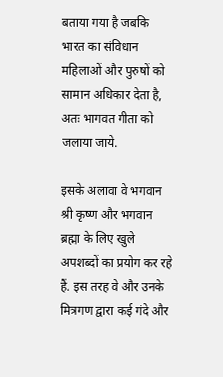बताया गया है जबकि भारत का संविधान महिलाओं और पुरुषों को सामान अधिकार देता है, अतः भागवत गीता को जलाया जाये.

इसके अलावा वे भगवान श्री कृष्ण और भगवान ब्रह्मा के लिए खुले अपशब्दों का प्रयोग कर रहे हैं. इस तरह वे और उनके मित्रगण द्वारा कई गंदे और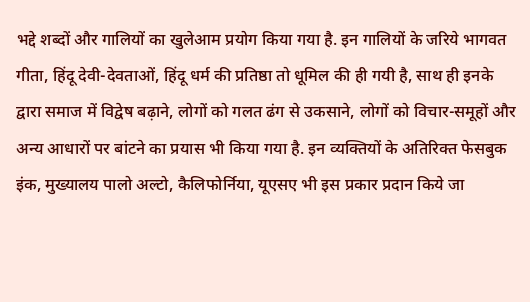भद्दे शब्दों और गालियों का खुलेआम प्रयोग किया गया है. इन गालियों के जरिये भागवत गीता, हिंदू देवी-देवताओं, हिंदू धर्म की प्रतिष्ठा तो धूमिल की ही गयी है, साथ ही इनके द्वारा समाज में विद्वेष बढ़ाने, लोगों को गलत ढंग से उकसाने, लोगों को विचार-समूहों और अन्य आधारों पर बांटने का प्रयास भी किया गया है. इन व्यक्तियों के अतिरिक्त फेसबुक इंक, मुख्यालय पालो अल्टो, कैलिफोर्निया, यूएसए भी इस प्रकार प्रदान किये जा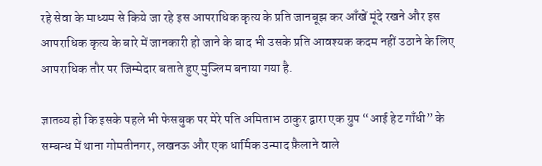रहे सेवा के माध्यम से किये जा रहे इस आपराधिक कृत्य के प्रति जानबूझ कर आँखें मूंदे रखने और इस आपराधिक कृत्य के बारे में जानकारी हो जाने के बाद भी उसके प्रति आवश्यक कदम नहीं उठाने के लिए आपराधिक तौर पर जिम्मेदार बताते हुए मुज्लिम बनाया गया है.

ज्ञातव्य हो कि इसके पहले भी फेसबुक पर मेरे पति अमिताभ ठाकुर द्वारा एक ग्रुप “आई हेट गाँधी” के सम्बन्ध में थाना गोमतीनगर, लखनऊ और एक धार्मिक उन्माद फ़ैलाने वाले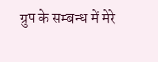ग्रुप के सम्बन्ध में मेरे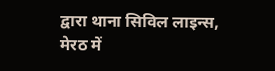द्वारा थाना सिविल लाइन्स, मेरठ में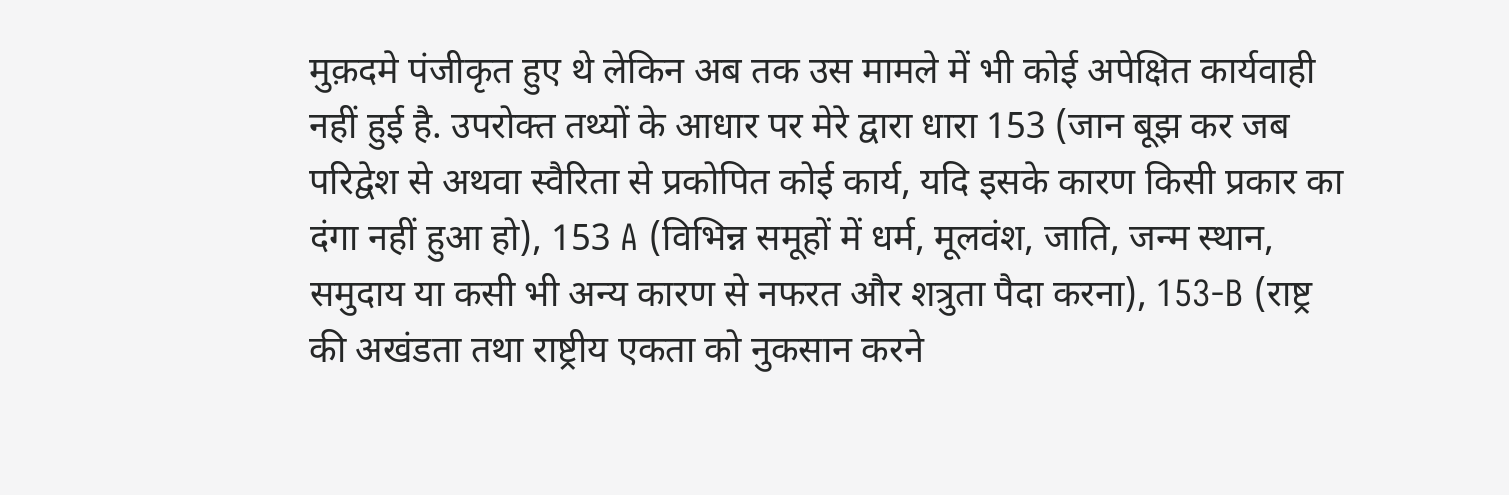मुक़दमे पंजीकृत हुए थे लेकिन अब तक उस मामले में भी कोई अपेक्षित कार्यवाही नहीं हुई है. उपरोक्त तथ्यों के आधार पर मेरे द्वारा धारा 153 (जान बूझ कर जब परिद्वेश से अथवा स्वैरिता से प्रकोपित कोई कार्य, यदि इसके कारण किसी प्रकार का दंगा नहीं हुआ हो), 153 A (विभिन्न समूहों में धर्म, मूलवंश, जाति, जन्म स्थान, समुदाय या कसी भी अन्य कारण से नफरत और शत्रुता पैदा करना), 153-B (राष्ट्र की अखंडता तथा राष्ट्रीय एकता को नुकसान करने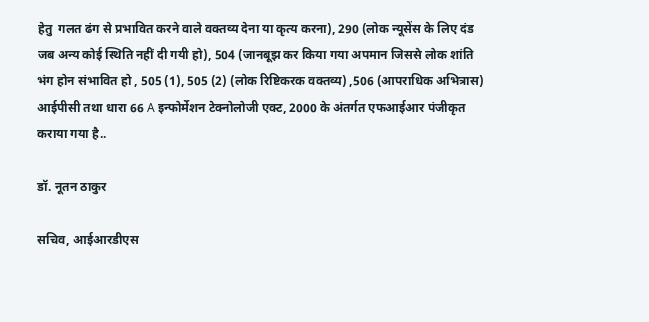हेतु  गलत ढंग से प्रभावित करने वाले वक्तव्य देना या कृत्य करना), 290 (लोक न्यूसेंस के लिए दंड जब अन्य कोई स्थिति नहीं दी गयी हो), 504 (जानबूझ कर किया गया अपमान जिससे लोक शांति भंग होन संभावित हो , 505 (1), 505 (2) (लोक रिष्टिकरक वक्तव्य) ,506 (आपराधिक अभित्रास) आईपीसी तथा धारा 66 A इन्फोर्मेशन टेक्नोलोजी एक्ट, 2000 के अंतर्गत एफआईआर पंजीकृत कराया गया है..

डॉ. नूतन ठाकुर

सचिव, आईआरडीएस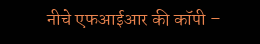नीचे एफआईआर की कॉपी –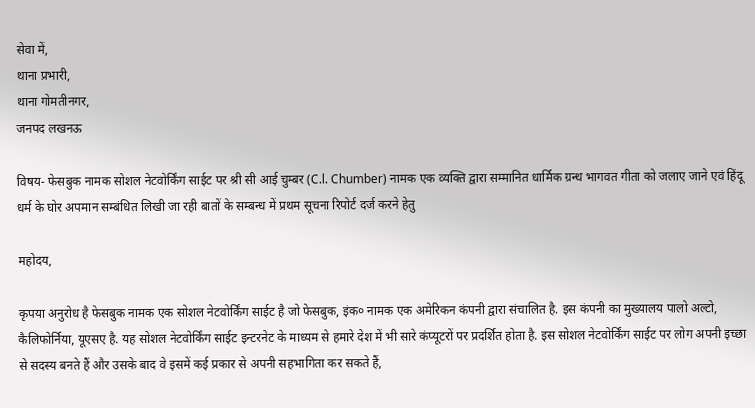सेवा में,
थाना प्रभारी,
थाना गोमतीनगर,
जनपद लखनऊ

विषय- फेसबुक नामक सोशल नेटवोर्किंग साईट पर श्री सी आई चुम्बर (C.l. Chumber) नामक एक व्यक्ति द्वारा सम्मानित धार्मिक ग्रन्थ भागवत गीता को जलाए जाने एवं हिंदू धर्म के घोर अपमान सम्बंधित लिखी जा रही बातों के सम्बन्ध में प्रथम सूचना रिपोर्ट दर्ज करने हेतु

महोदय,

कृपया अनुरोध है फेसबुक नामक एक सोशल नेटवोर्किंग साईट है जो फेसबुक, इंक० नामक एक अमेरिकन कंपनी द्वारा संचालित है. इस कंपनी का मुख्यालय पालो अल्टो, कैलिफोर्निया, यूएसए है. यह सोशल नेटवोर्किंग साईट इन्टरनेट के माध्यम से हमारे देश में भी सारे कंप्यूटरों पर प्रदर्शित होता है. इस सोशल नेटवोर्किंग साईट पर लोग अपनी इच्छा से सदस्य बनते हैं और उसके बाद वे इसमें कई प्रकार से अपनी सहभागिता कर सकते हैं,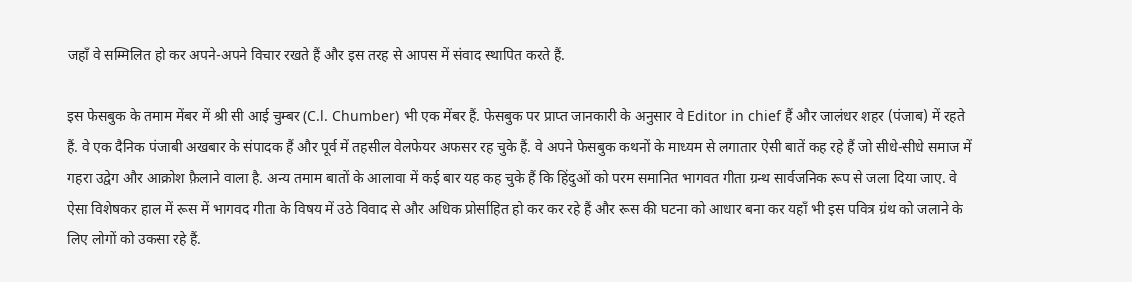जहाँ वे सम्मिलित हो कर अपने-अपने विचार रखते हैं और इस तरह से आपस में संवाद स्थापित करते हैं.

इस फेसबुक के तमाम मेंबर में श्री सी आई चुम्बर (C.l. Chumber) भी एक मेंबर हैं. फेसबुक पर प्राप्त जानकारी के अनुसार वे Editor in chief हैं और जालंधर शहर (पंजाब) में रहते हैं. वे एक दैनिक पंजाबी अखबार के संपादक हैं और पूर्व में तहसील वेलफेयर अफसर रह चुके हैं. वे अपने फेसबुक कथनों के माध्यम से लगातार ऐसी बातें कह रहे हैं जो सीधे-सीधे समाज में गहरा उद्वेग और आक्रोश फ़ैलाने वाला है. अन्य तमाम बातों के आलावा में कई बार यह कह चुके हैं कि हिंदुओं को परम समानित भागवत गीता ग्रन्थ सार्वजनिक रूप से जला दिया जाए. वे ऐसा विशेषकर हाल में रूस में भागवद गीता के विषय में उठे विवाद से और अधिक प्रोर्साहित हो कर कर रहे हैं और रूस की घटना को आधार बना कर यहाँ भी इस पवित्र ग्रंथ को जलाने के लिए लोगों को उकसा रहे हैं.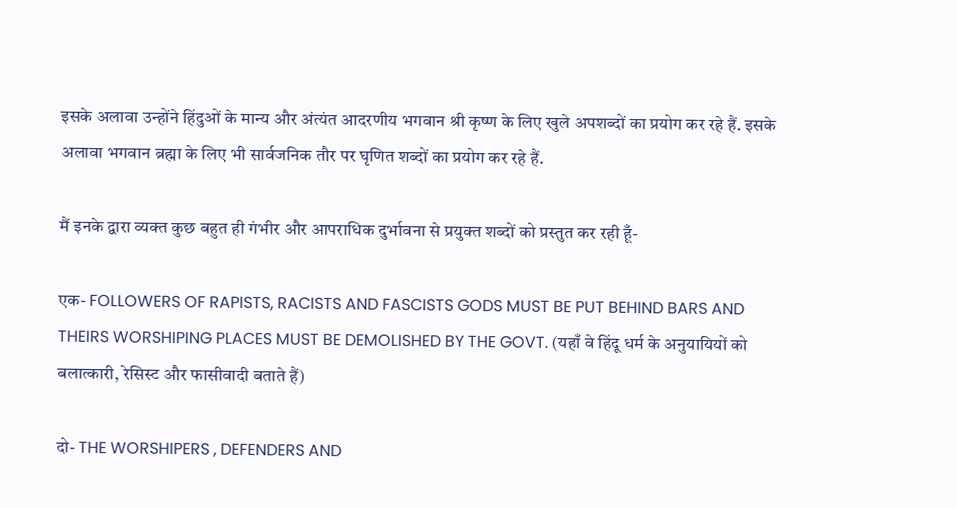इसके अलावा उन्होंने हिंदुओं के मान्य और अंत्यंत आदरणीय भगवान श्री कृष्ण के लिए खुले अपशब्दों का प्रयोग कर रहे हैं. इसके अलावा भगवान ब्रह्मा के लिए भी सार्वजनिक तौर पर घृणित शब्दों का प्रयोग कर रहे हैं.

मैं इनके द्वारा व्यक्त कुछ बहुत ही गंभीर और आपराधिक दुर्भावना से प्रयुक्त शब्दों को प्रस्तुत कर रही हूँ-

एक- FOLLOWERS OF RAPISTS, RACISTS AND FASCISTS GODS MUST BE PUT BEHIND BARS AND THEIRS WORSHIPING PLACES MUST BE DEMOLISHED BY THE GOVT. (यहाँ वे हिंदू धर्म के अनुयायियों को बलात्कारी, रेसिस्ट और फासीवादी बताते हैं)

दो- THE WORSHIPERS , DEFENDERS AND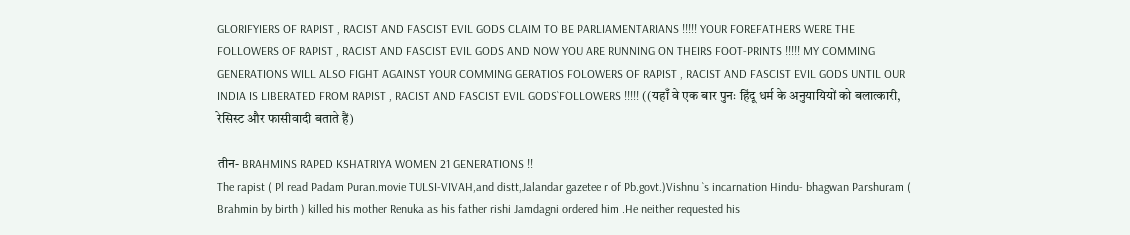GLORIFYIERS OF RAPIST , RACIST AND FASCIST EVIL GODS CLAIM TO BE PARLIAMENTARIANS !!!!! YOUR FOREFATHERS WERE THE FOLLOWERS OF RAPIST , RACIST AND FASCIST EVIL GODS AND NOW YOU ARE RUNNING ON THEIRS FOOT-PRINTS !!!!! MY COMMING GENERATIONS WILL ALSO FIGHT AGAINST YOUR COMMING GERATIOS FOLOWERS OF RAPIST , RACIST AND FASCIST EVIL GODS UNTIL OUR INDIA IS LIBERATED FROM RAPIST , RACIST AND FASCIST EVIL GODS`FOLLOWERS !!!!! ((यहाँ वे एक बार पुनः हिंदू धर्म के अनुयायियों को बलात्कारी, रेसिस्ट और फासीवादी बताते हैं)

तीन- BRAHMINS RAPED KSHATRIYA WOMEN 21 GENERATIONS !!
The rapist ( Pl read Padam Puran.movie TULSI-VIVAH,and distt,Jalandar gazetee r of Pb.govt.)Vishnu `s incarnation Hindu- bhagwan Parshuram ( Brahmin by birth ) killed his mother Renuka as his father rishi Jamdagni ordered him .He neither requested his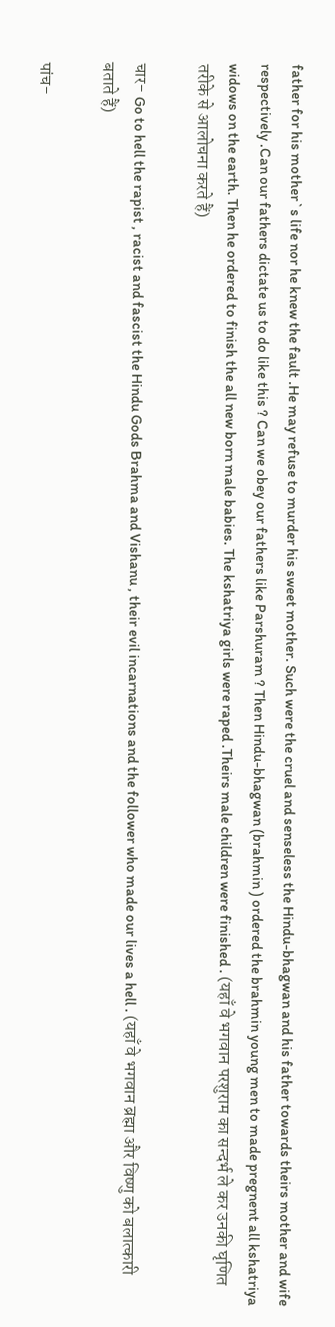father for his mother`s life nor he knew the fault .He may refuse to murder his sweet mother. Such were the cruel and senseless the Hindu-bhagwan and his father towards theirs mother and wife respectively .Can our fathers dictate us to do like this ? Can we obey our fathers like Parshuram ? Then Hindu-bhagwan (brahmin ) ordered the brahmin young men to made pregnent all kshatriya widows on the earth. Then he ordered to finish the all new born male babies. The kshatriya girls were raped .Theirs male children were finished . (यहाँ वे भगवान परशुराम का सन्दर्भ ले कर उनकी घृणित तरीके से आलोचना करते हैं)

चार- Go to hell the rapist , racist and fascist the Hindu Gods Brahma and Vishanu , their evil incarnations and the follower who made our lives a hell . (यहाँ वे भगवान ब्रह्मा और विष्णु को बलात्कारी बताते हैं)

पांच-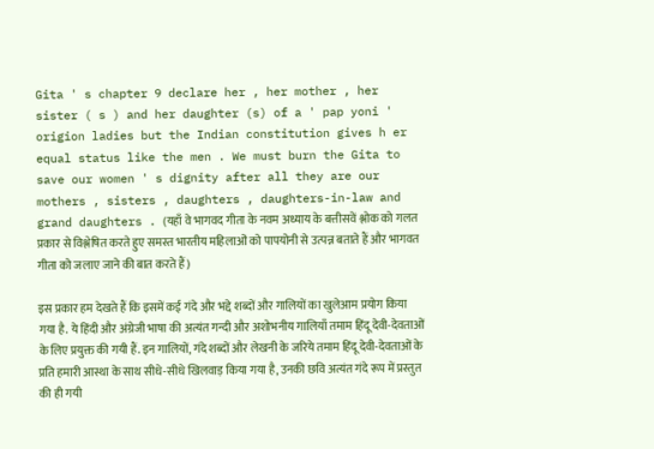Gita ' s chapter 9 declare her , her mother , her sister ( s ) and her daughter (s) of a ' pap yoni ' origion ladies but the Indian constitution gives h er equal status like the men . We must burn the Gita to save our women ' s dignity after all they are our mothers , sisters , daughters , daughters-in-law and grand daughters . (यहाँ वे भागवद गीता के नवम अध्याय के बत्तीसवें श्लोक को गलत प्रकार से विश्लेषित करते हुए समस्त भारतीय महिलाओं को पापयोनी से उत्पन्न बताते हैं और भागवत गीता को जलाए जाने की बात करते हैं)

इस प्रकार हम देखते हैं कि इसमें कई गंदे और भद्दे शब्दों और गालियों का खुलेआम प्रयोग किया गया है. ये हिंदी और अंग्रेजी भाषा की अत्यंत गन्दी और अशोभनीय गालियाँ तमाम हिंदू देवी-देवताओं के लिए प्रयुक्त की गयी हैं. इन गालियों, गंदे शब्दों और लेखनी के जरिये तमाम हिंदू देवी-देवताओं के प्रति हमारी आस्था के साथ सीधे-सीधे खिलवाड़ किया गया है, उनकी छवि अत्यंत गंदे रूप में प्रस्तुत की ही गयी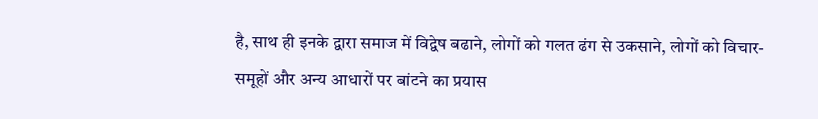है, साथ ही इनके द्वारा समाज में विद्वेष बढाने, लोगों को गलत ढंग से उकसाने, लोगों को विचार-समूहों और अन्य आधारों पर बांटने का प्रयास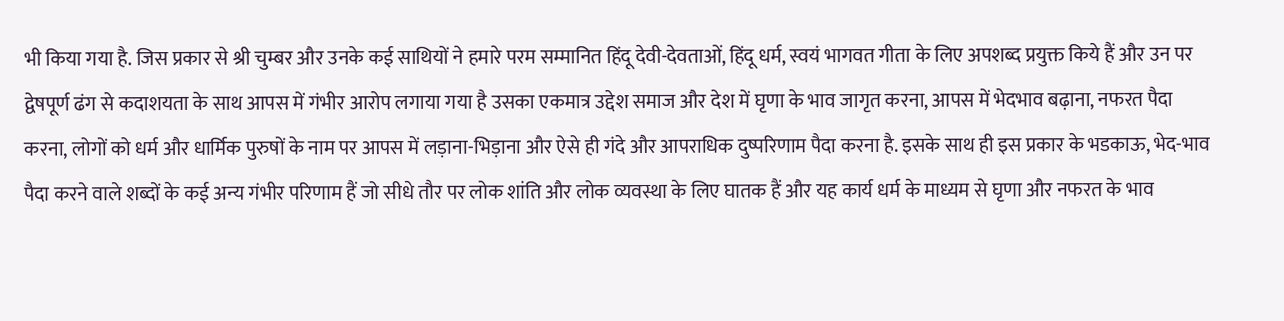भी किया गया है. जिस प्रकार से श्री चुम्बर और उनके कई साथियों ने हमारे परम सम्मानित हिंदू देवी-देवताओं, हिंदू धर्म, स्वयं भागवत गीता के लिए अपशब्द प्रयुक्त किये हैं और उन पर द्वेषपूर्ण ढंग से कदाशयता के साथ आपस में गंभीर आरोप लगाया गया है उसका एकमात्र उद्देश समाज और देश में घृणा के भाव जागृत करना, आपस में भेदभाव बढ़ाना, नफरत पैदा करना, लोगों को धर्म और धार्मिक पुरुषों के नाम पर आपस में लड़ाना-भिड़ाना और ऐसे ही गंदे और आपराधिक दुष्परिणाम पैदा करना है. इसके साथ ही इस प्रकार के भडकाऊ, भेद-भाव पैदा करने वाले शब्दों के कई अन्य गंभीर परिणाम हैं जो सीधे तौर पर लोक शांति और लोक व्यवस्था के लिए घातक हैं और यह कार्य धर्म के माध्यम से घृणा और नफरत के भाव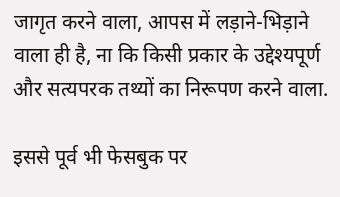जागृत करने वाला, आपस में लड़ाने-भिड़ाने वाला ही है, ना कि किसी प्रकार के उद्देश्यपूर्ण और सत्यपरक तथ्यों का निरूपण करने वाला.

इससे पूर्व भी फेसबुक पर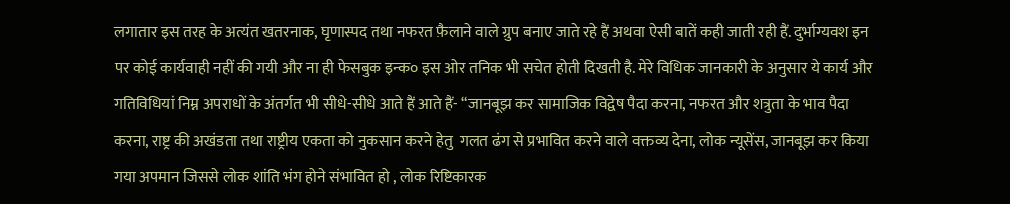लगातार इस तरह के अत्यंत खतरनाक, घृणास्पद तथा नफरत फ़ैलाने वाले ग्रुप बनाए जाते रहे हैं अथवा ऐसी बातें कही जाती रही हैं. दुर्भाग्यवश इन पर कोई कार्यवाही नहीं की गयी और ना ही फेसबुक इन्क० इस ओर तनिक भी सचेत होती दिखती है. मेरे विधिक जानकारी के अनुसार ये कार्य और गतिविधियां निम्न अपराधों के अंतर्गत भी सीधे-सीधे आते हैं आते हैं- “जानबूझ कर सामाजिक विद्वेष पैदा करना, नफरत और शत्रुता के भाव पैदा करना, राष्ट्र की अखंडता तथा राष्ट्रीय एकता को नुकसान करने हेतु  गलत ढंग से प्रभावित करने वाले वक्तव्य देना, लोक न्यूसेंस, जानबूझ कर किया गया अपमान जिससे लोक शांति भंग होने संभावित हो , लोक रिष्टिकारक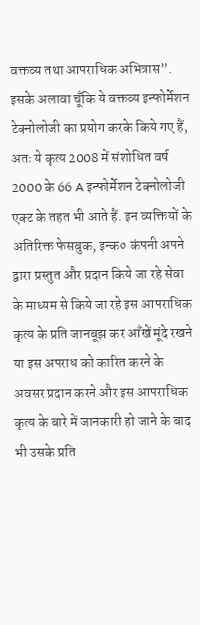वक्तव्य तथा आपराधिक अभित्रास”. इसके अलावा चूँकि ये वक्तव्य इन्फोर्मेशन टेक्नोलोजी का प्रयोग करके किये गए हैं, अतः ये कृत्य 2008 में संशोधित वर्ष 2000 के 66 A इन्फोर्मेशन टेक्नोलोजी एक्ट के तहत भी आते हैं. इन व्यक्तियों के अतिरिक्त फेसबुक, इन्क० कंपनी अपने द्वारा प्रस्तुत और प्रदान किये जा रहे सेवा के माध्यम से किये जा रहे इस आपराधिक कृत्य के प्रति जानबूझ कर आँखें मूंदे रखने या इस अपराध को कारित करने के अवसर प्रदान करने और इस आपराधिक कृत्य के बारे में जानकारी हो जाने के बाद भी उसके प्रति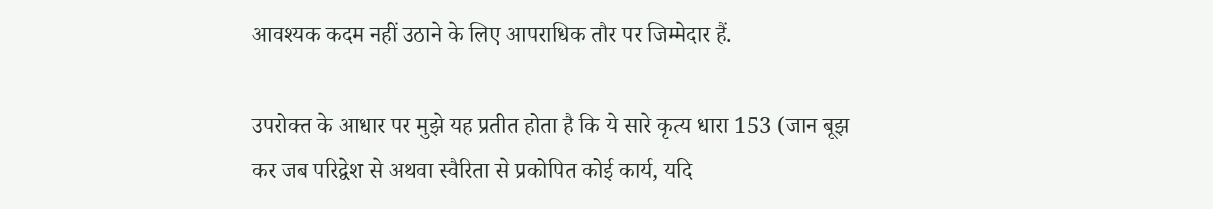आवश्यक कदम नहीं उठाने के लिए आपराधिक तौर पर जिम्मेदार हैं.

उपरोक्त के आधार पर मुझे यह प्रतीत होता है कि ये सारे कृत्य धारा 153 (जान बूझ कर जब परिद्वेश से अथवा स्वैरिता से प्रकोपित कोई कार्य, यदि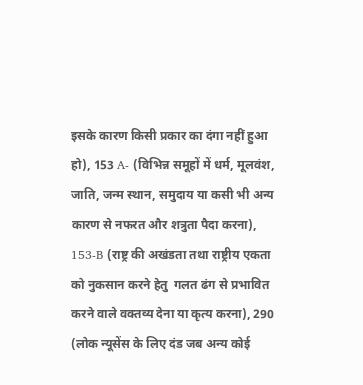इसके कारण किसी प्रकार का दंगा नहीं हुआ हो), 153 A- (विभिन्न समूहों में धर्म, मूलवंश, जाति, जन्म स्थान, समुदाय या कसी भी अन्य कारण से नफरत और शत्रुता पैदा करना), 153-B (राष्ट्र की अखंडता तथा राष्ट्रीय एकता को नुकसान करने हेतु  गलत ढंग से प्रभावित करने वाले वक्तव्य देना या कृत्य करना), 290 (लोक न्यूसेंस के लिए दंड जब अन्य कोई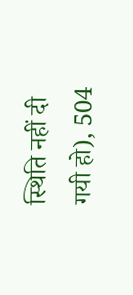स्थिति नहीं दी गयी हो), 504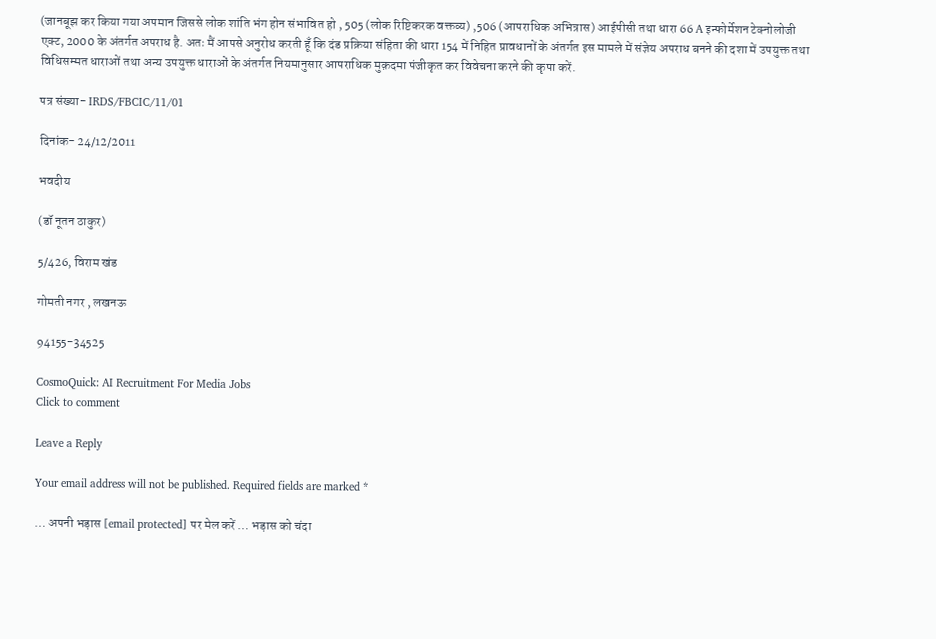(जानबूझ कर किया गया अपमान जिससे लोक शांति भंग होन संभावित हो , 505 (लोक रिष्टिकरक वक्तव्य) ,506 (आपराधिक अभित्रास) आईपीसी तथा धारा 66 A इन्फोर्मेशन टेक्नोलोजी एक्ट, 2000 के अंतर्गत अपराध है. अतः मैं आपसे अनुरोध करती हूँ कि दंड प्रक्रिया संहिता की धारा 154 में निहित प्रावधानों के अंतर्गत इस मामले में संज्ञेय अपराध बनने की दशा में उपयुक्त तथा विधिसम्मत धाराओं तथा अन्य उपयुक्त धाराओं के अंतर्गत नियमानुसार आपराधिक मुक़दमा पंजीकृत कर विवेचना करने की कृपा करें.

पत्र संख्या- IRDS/FBCIC/11/01

दिनांक- 24/12/2011

भवदीय

(डॉ नूतन ठाकुर)

5/426, विराम खंड

गोमती नगर , लखनऊ

94155-34525

CosmoQuick: AI Recruitment For Media Jobs
Click to comment

Leave a Reply

Your email address will not be published. Required fields are marked *

… अपनी भड़ास [email protected] पर मेल करें … भड़ास को चंदा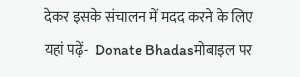देकर इसके संचालन में मदद करने के लिए यहां पढ़ें-  Donate Bhadasमोबाइल पर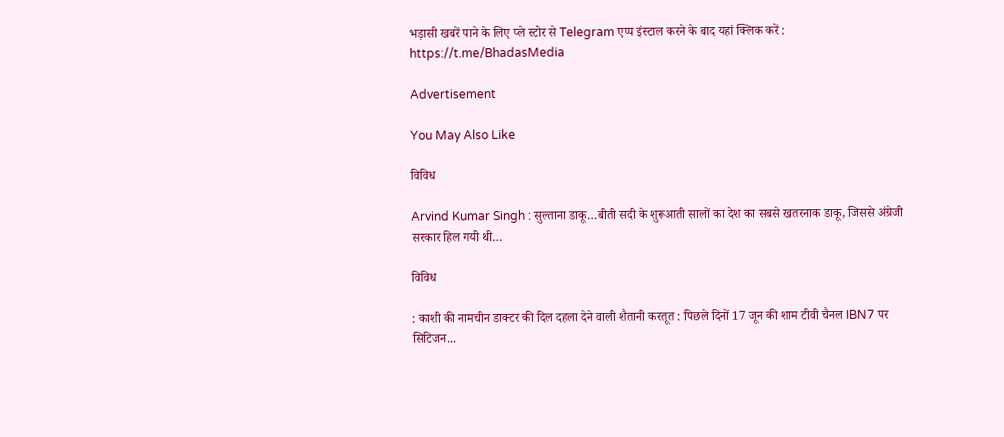भड़ासी खबरें पाने के लिए प्ले स्टोर से Telegram एप्प इंस्टाल करने के बाद यहां क्लिक करें : https://t.me/BhadasMedia

Advertisement

You May Also Like

विविध

Arvind Kumar Singh : सुल्ताना डाकू…बीती सदी के शुरूआती सालों का देश का सबसे खतरनाक डाकू, जिससे अंग्रेजी सरकार हिल गयी थी…

विविध

: काशी की नामचीन डाक्टर की दिल दहला देने वाली शैतानी करतूत : पिछले दिनों 17 जून की शाम टीवी चैनल IBN7 पर सिटिजन...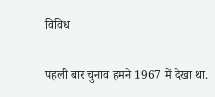विविध

पहली बार चुनाव हमने 1967 में देखा था.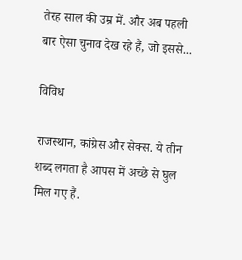तेरह साल की उम्र में. और अब पहली बार ऐसा चुनाव देख रहे हैं, जो इससे...

विविध

राजस्थान, कांग्रेस और सेक्स. ये तीन शब्द लगता है आपस में अच्छे से घुल मिल गए हैं.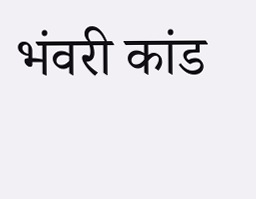भंवरी कांड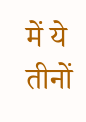में ये तीनों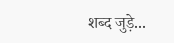शब्द जुड़े...